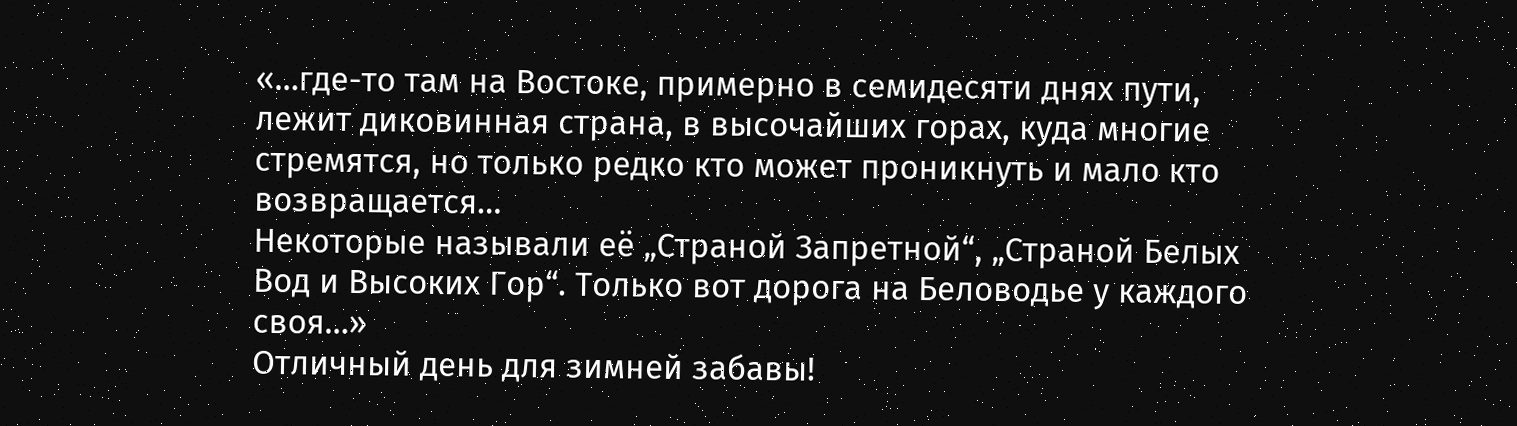«…где-то там на Востоке, примерно в семидесяти днях пути, лежит диковинная страна, в высочайших горах, куда многие стремятся, но только редко кто может проникнуть и мало кто возвращается…
Некоторые называли её „Страной Запретной“, „Страной Белых Вод и Высоких Гор“. Только вот дорога на Беловодье у каждого своя…»
Отличный день для зимней забавы!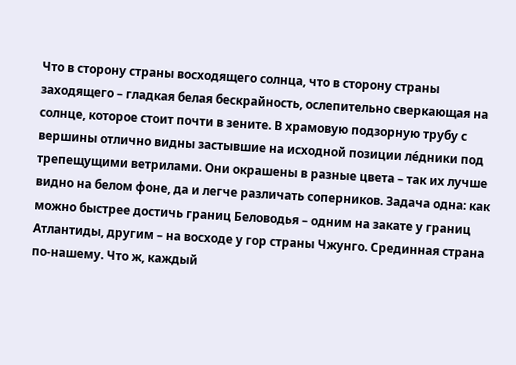Что в сторону страны восходящего солнца, что в сторону страны заходящего – гладкая белая бескрайность, ослепительно сверкающая на солнце, которое стоит почти в зените. В храмовую подзорную трубу с вершины отлично видны застывшие на исходной позиции лéдники под трепещущими ветрилами. Они окрашены в разные цвета – так их лучше видно на белом фоне, да и легче различать соперников. Задача одна: как можно быстрее достичь границ Беловодья – одним на закате у границ Атлантиды, другим – на восходе у гор страны Чжунго. Срединная страна по-нашему. Что ж, каждый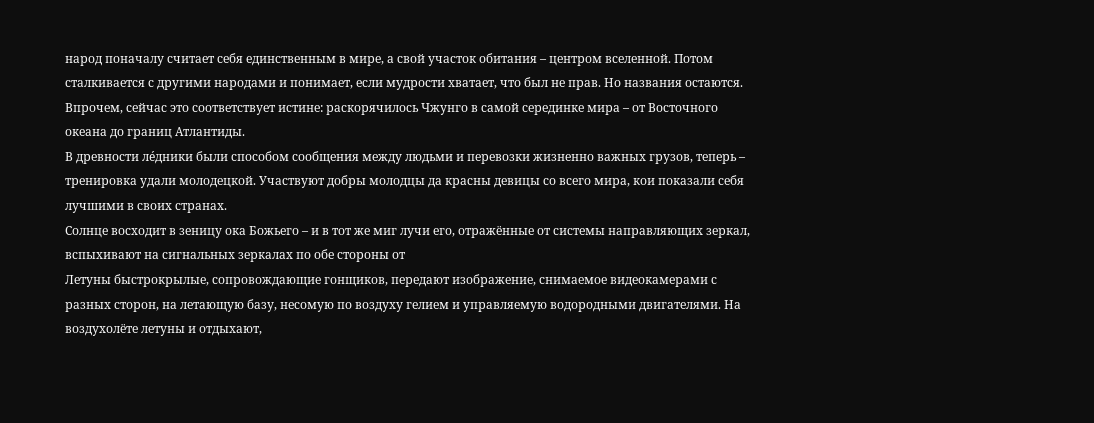народ поначалу считает себя единственным в мире, а свой участок обитания – центром вселенной. Потом сталкивается с другими народами и понимает, если мудрости хватает, что был не прав. Но названия остаются. Впрочем, сейчас это соответствует истине: раскорячилось Чжунго в самой серединке мира – от Восточного океана до границ Атлантиды.
В древности лéдники были способом сообщения между людьми и перевозки жизненно важных грузов, теперь – тренировка удали молодецкой. Участвуют добры молодцы да красны девицы со всего мира, кои показали себя лучшими в своих странах.
Солнце восходит в зеницу ока Божьего – и в тот же миг лучи его, отражённые от системы направляющих зеркал, вспыхивают на сигнальных зеркалах по обе стороны от
Летуны быстрокрылые, сопровождающие гонщиков, передают изображение, снимаемое видеокамерами с разных сторон, на летающую базу, несомую по воздуху гелием и управляемую водородными двигателями. На воздухолёте летуны и отдыхают,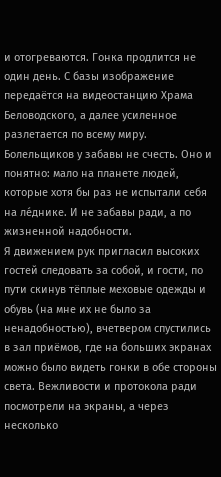и отогреваются. Гонка продлится не один день. С базы изображение передаётся на видеостанцию Храма Беловодского, а далее усиленное разлетается по всему миру. Болельщиков у забавы не счесть. Оно и понятно: мало на планете людей, которые хотя бы раз не испытали себя на лéднике. И не забавы ради, а по жизненной надобности.
Я движением рук пригласил высоких гостей следовать за собой, и гости, по пути скинув тёплые меховые одежды и обувь (на мне их не было за ненадобностью), вчетвером спустились в зал приёмов, где на больших экранах можно было видеть гонки в обе стороны света. Вежливости и протокола ради посмотрели на экраны, а через несколько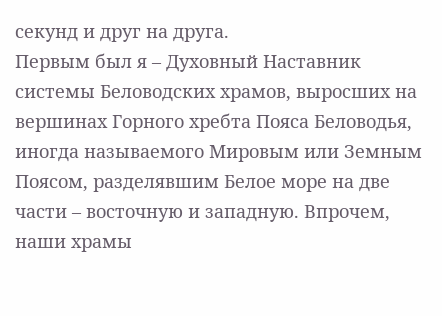секунд и друг на друга.
Первым был я – Духовный Наставник системы Беловодских храмов, выросших на вершинах Горного хребта Пояса Беловодья, иногда называемого Мировым или Земным Поясом, разделявшим Белое море на две части – восточную и западную. Впрочем, наши храмы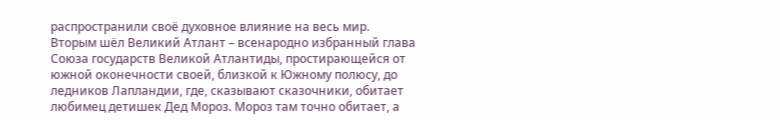распространили своё духовное влияние на весь мир.
Вторым шёл Великий Атлант – всенародно избранный глава Союза государств Великой Атлантиды, простирающейся от южной оконечности своей, близкой к Южному полюсу, до ледников Лапландии, где, сказывают сказочники, обитает любимец детишек Дед Мороз. Мороз там точно обитает, а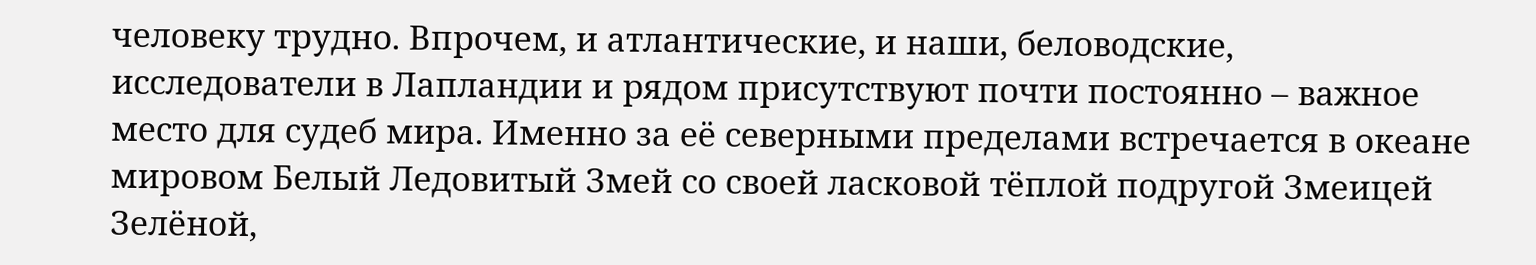человеку трудно. Впрочем, и атлантические, и наши, беловодские, исследователи в Лапландии и рядом присутствуют почти постоянно – важное место для судеб мира. Именно за её северными пределами встречается в океане мировом Белый Ледовитый Змей со своей ласковой тёплой подругой Змеицей Зелёной,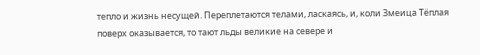тепло и жизнь несущей. Переплетаются телами, ласкаясь, и, коли Змеица Тёплая поверх оказывается, то тают льды великие на севере и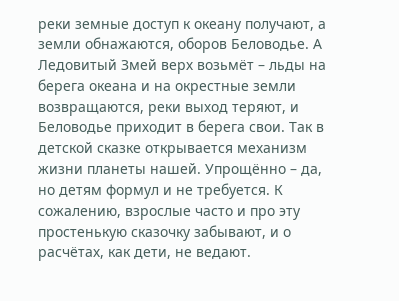реки земные доступ к океану получают, а земли обнажаются, оборов Беловодье. А Ледовитый Змей верх возьмёт – льды на берега океана и на окрестные земли возвращаются, реки выход теряют, и Беловодье приходит в берега свои. Так в детской сказке открывается механизм жизни планеты нашей. Упрощённо – да, но детям формул и не требуется. К сожалению, взрослые часто и про эту простенькую сказочку забывают, и о расчётах, как дети, не ведают.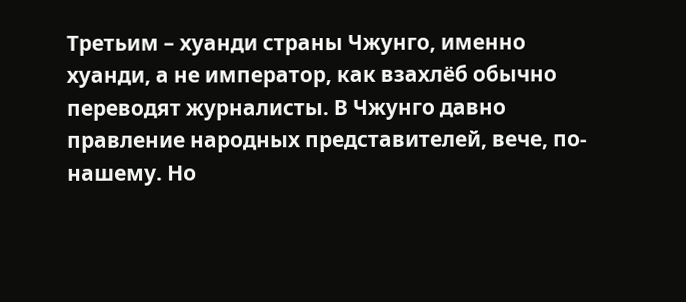Третьим – хуанди страны Чжунго, именно хуанди, а не император, как взахлёб обычно переводят журналисты. В Чжунго давно правление народных представителей, вече, по-нашему. Но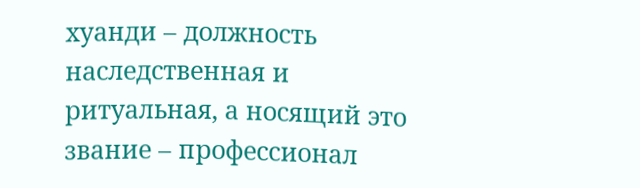хуанди – должность наследственная и ритуальная, а носящий это звание – профессионал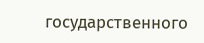государственного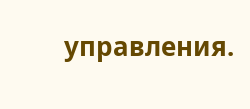управления.